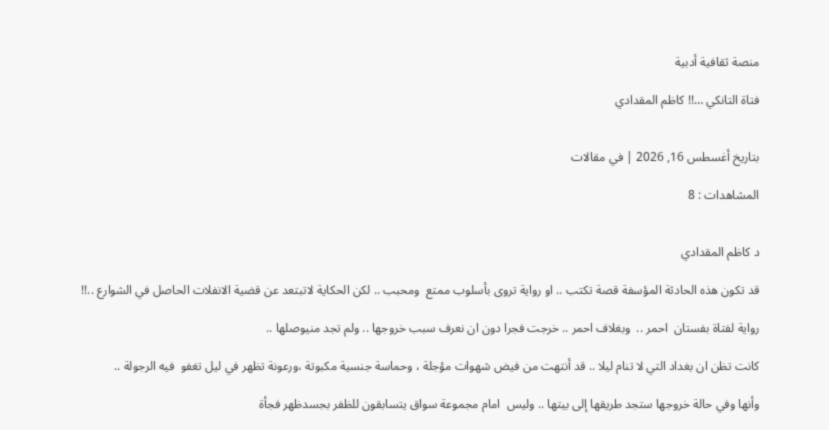منصة ثقافية أدبية

فتاة التانكي …!! كاظم المقدادي


بتاريخ أغسطس 16, 2026 | في مقالات

المشاهدات : 8


د كاظم المقدادي

قد تكون هذه الحادثة المؤسفة قصة تكتب .. او رواية تروى بأسلوب ممتع  ومحبب .. لكن الحكاية لاتبتعد عن قضية الانفلات الحاصل في الشوارع ..!!

رواية لفتاة بفستان  احمر ..  وبغلاف احمر .. خرجت فجرا دون ان نعرف سبب خروجها .. ولم تجد منيوصلها ..

كانت تظن ان بغداد التي لا تنام ليلا .. قد أنتهت من فيض شهوات مؤجلة ، وحماسة جنسية مكبوتة ،ورعونة تظهر في ليل تغفو  فيه الرجولة ..

وأنها وفي حالة خروجها ستجد طريقها إلى بيتها .. وليس  امام مجموعة سواق يتسابقون للظفر بجسدظهر فجأة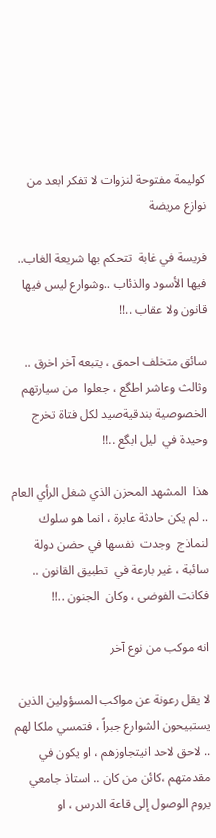كوليمة مفتوحة لنزوات لا تفكر ابعد من نوازع مريضة

فريسة في غابة  تتحكم بها شريعة الغاب.. فيها الأسود والذئاب ..وشوارع ليس فيها قانون ولا عقاب ..!!

سائق متخلف احمق ، يتبعه آخر اخرق .. وثالث وعاشر اطگع ، جعلوا  من سيارتهم  الخصوصية بندقيةصيد لكل فتاة تخرج  وحيدة في  ليل ابگع ..!!

هذا  المشهد المحزن الذي شغل الرأي العام .. لم يكن حادثة عابرة ، انما هو سلوك لنماذج  وجدت  نفسها في حضن دولة سائبة ، غير بارعة في  تطبيق القانون .. فكانت الفوضى ، وكان  الجنون ..!!

انه موكب من نوع آخر

لا يقل رعونة عن مواكب المسؤولين الذين يستبيحون الشوارع جبراً ، فتمسي ملكا لهم .. لاحق لاحد انيتجاوزهم ، او يكون في مقدمتهم ،كائن من كان .. استاذ جامعي يروم الوصول إلى قاعة الدرس ، او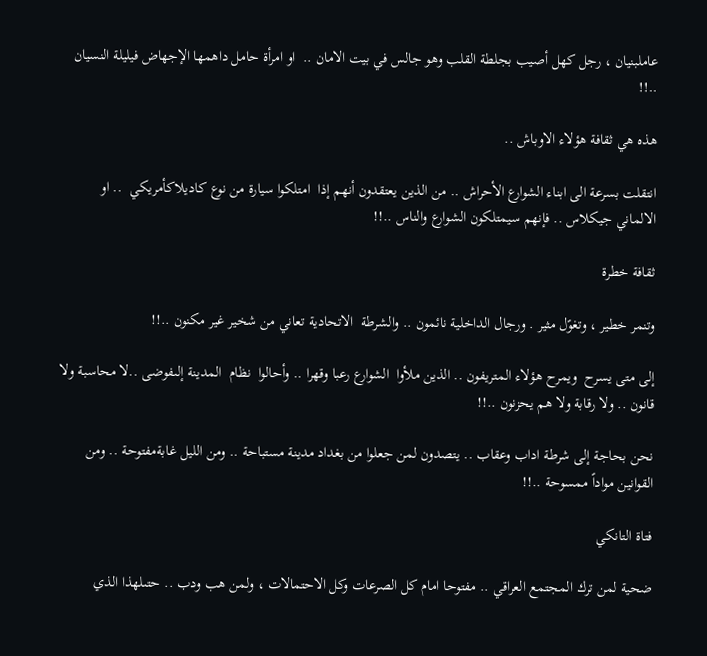عاملبنيان ، رجل كهل أصيب بجلطة القلب وهو جالس في بيت الامان ..  او امرأة حامل داهمها الإجهاض فيليلة النسيان ..!!

هذه هي ثقافة هؤلاء الاوباش ..

انتقلت بسرعة الى ابناء الشوارع الأحراش .. من الذين يعتقدون أنهم إذا  امتلكوا سيارة من نوع كاديلاكأمريكي  .. او  الالماني جيكلاس .. فإنهم سيمتلكون الشوارع والناس ..!!

ثقافة خطرة

وتنمر خطير ، وتغوًل مثير . ورجال الداخلية نائمون .. والشرطة  الاتحادية تعاني من شخير غير مكنون ..!!

إلى متى يسرح  ويمرح هؤلاء المتريفون .. الذين ملأوا  الشوارع رعبا وقهرا .. وأحالوا  نظام  المدينة إلىفوضى ..لا محاسبة ولا قانون .. ولا رقابة ولا هم يحزنون ..!!

نحن بحاجة إلى شرطة اداب وعقاب .. يتصدون لمن جعلوا من بغداد مدينة مستباحة .. ومن الليل غابةمفتوحة .. ومن القوانين مواداً ممسوحة ..!!

فتاة التانكي

ضحية لمن ترك المجتمع العراقي .. مفتوحا امام كل الصرعات وكل الاحتمالات ، ولمن هب ودب .. حتىلهذا الذي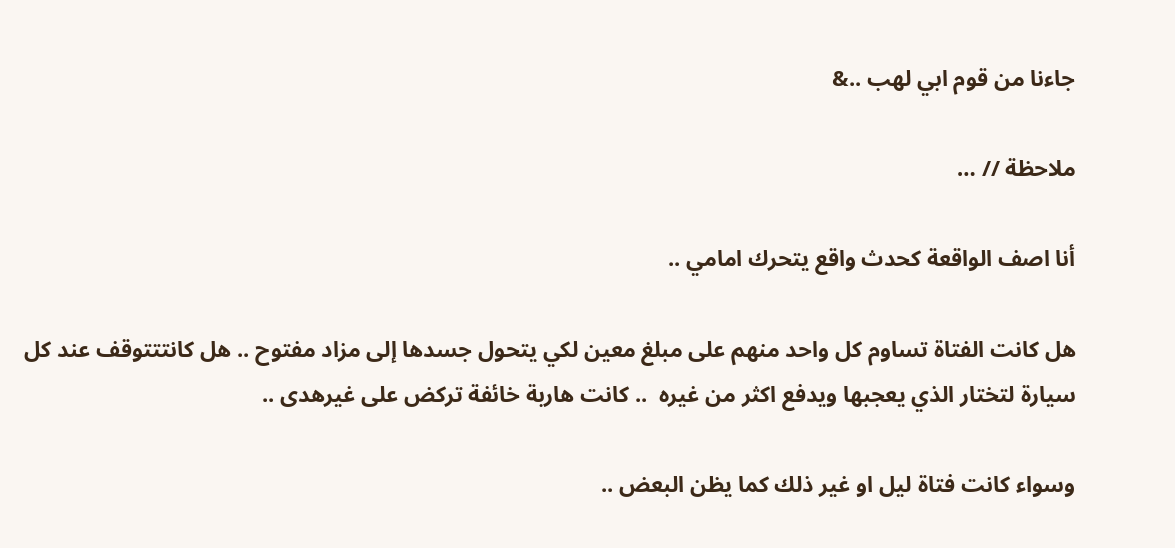جاءنا من قوم ابي لهب ..&

ملاحظة // …

أنا اصف الواقعة كحدث واقع يتحرك امامي ..

هل كانت الفتاة تساوم كل واحد منهم على مبلغ معين لكي يتحول جسدها إلى مزاد مفتوح .. هل كانتتتوقف عند كل سيارة لتختار الذي يعجبها ويدفع اكثر من غيره  .. كانت هاربة خائفة تركض على غيرهدى ..

وسواء كانت فتاة ليل او غير ذلك كما يظن البعض ..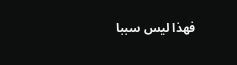فهذا ليس سببا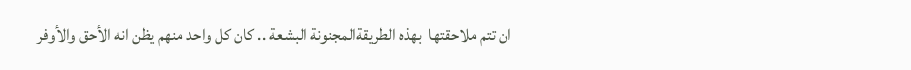ان تتم ملاحقتها  بهذه الطريقةالمجنونة البشعة .. كان كل واحد منهم يظن انه الأحق والأوفر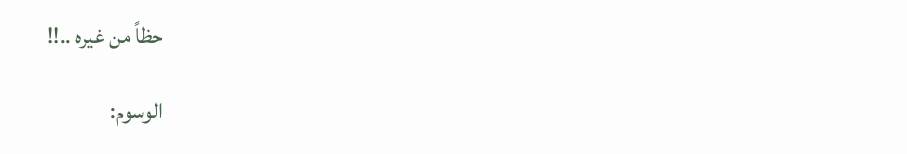حظاً من غيره ..!!

الوسوم: